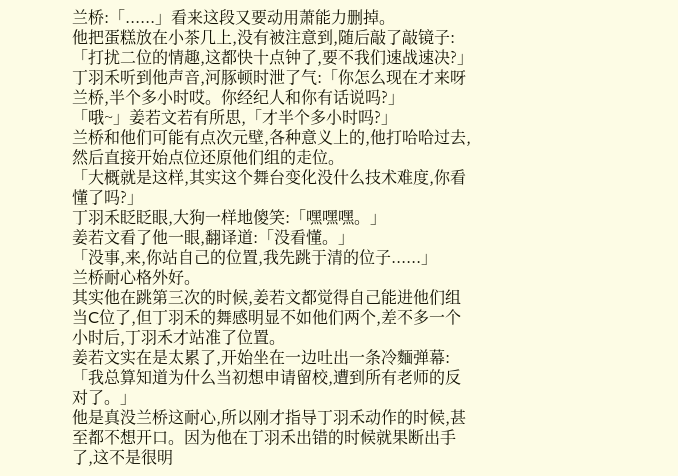兰桥:「......」看来这段又要动用萧能力删掉。
他把蛋糕放在小茶几上,没有被注意到,随后敲了敲镜子:「打扰二位的情趣,这都快十点钟了,要不我们速战速决?」
丁羽禾听到他声音,河豚顿时泄了气:「你怎么现在才来呀兰桥,半个多小时哎。你经纪人和你有话说吗?」
「哦~」姜若文若有所思,「才半个多小时吗?」
兰桥和他们可能有点次元壁,各种意义上的,他打哈哈过去,然后直接开始点位还原他们组的走位。
「大概就是这样,其实这个舞台变化没什么技术难度,你看懂了吗?」
丁羽禾眨眨眼,大狗一样地傻笑:「嘿嘿嘿。」
姜若文看了他一眼,翻译道:「没看懂。」
「没事,来,你站自己的位置,我先跳于清的位子......」
兰桥耐心格外好。
其实他在跳第三次的时候,姜若文都觉得自己能进他们组当C位了,但丁羽禾的舞感明显不如他们两个,差不多一个小时后,丁羽禾才站准了位置。
姜若文实在是太累了,开始坐在一边吐出一条冷麵弹幕:「我总算知道为什么当初想申请留校,遭到所有老师的反对了。」
他是真没兰桥这耐心,所以刚才指导丁羽禾动作的时候,甚至都不想开口。因为他在丁羽禾出错的时候就果断出手了,这不是很明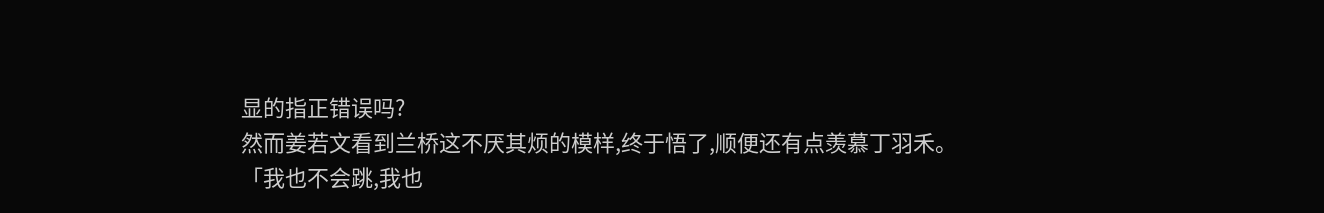显的指正错误吗?
然而姜若文看到兰桥这不厌其烦的模样,终于悟了,顺便还有点羡慕丁羽禾。
「我也不会跳,我也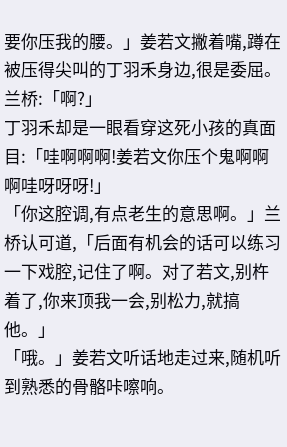要你压我的腰。」姜若文撇着嘴,蹲在被压得尖叫的丁羽禾身边,很是委屈。
兰桥:「啊?」
丁羽禾却是一眼看穿这死小孩的真面目:「哇啊啊啊!姜若文你压个鬼啊啊啊哇呀呀呀!」
「你这腔调,有点老生的意思啊。」兰桥认可道,「后面有机会的话可以练习一下戏腔,记住了啊。对了若文,别杵着了,你来顶我一会,别松力,就搞他。」
「哦。」姜若文听话地走过来,随机听到熟悉的骨骼咔嚓响。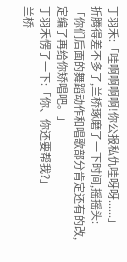丁羽禾:「哇啊啊啊啊!你公报私仇哇呀呀......」
折腾得差不多了,兰桥琢磨了一下时间,摇摇头:「你们后面的舞蹈动作和唱歌部分肯定还有的改,定编了再给你矫唱吧。」
丁羽禾愣了一下:「你、你还要帮我?」
兰桥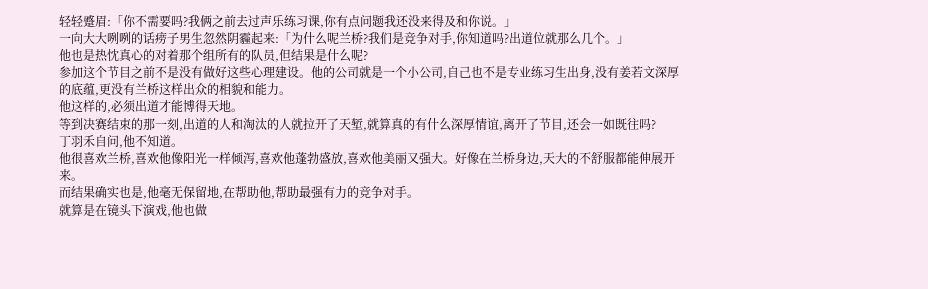轻轻蹙眉:「你不需要吗?我俩之前去过声乐练习课,你有点问题我还没来得及和你说。」
一向大大咧咧的话痨子男生忽然阴霾起来:「为什么呢兰桥?我们是竞争对手,你知道吗?出道位就那么几个。」
他也是热忱真心的对着那个组所有的队员,但结果是什么呢?
参加这个节目之前不是没有做好这些心理建设。他的公司就是一个小公司,自己也不是专业练习生出身,没有姜若文深厚的底蕴,更没有兰桥这样出众的相貌和能力。
他这样的,必须出道才能博得天地。
等到决赛结束的那一刻,出道的人和淘汰的人就拉开了天堑,就算真的有什么深厚情谊,离开了节目,还会一如既往吗?
丁羽禾自问,他不知道。
他很喜欢兰桥,喜欢他像阳光一样倾泻,喜欢他蓬勃盛放,喜欢他美丽又强大。好像在兰桥身边,天大的不舒服都能伸展开来。
而结果确实也是,他毫无保留地,在帮助他,帮助最强有力的竞争对手。
就算是在镜头下演戏,他也做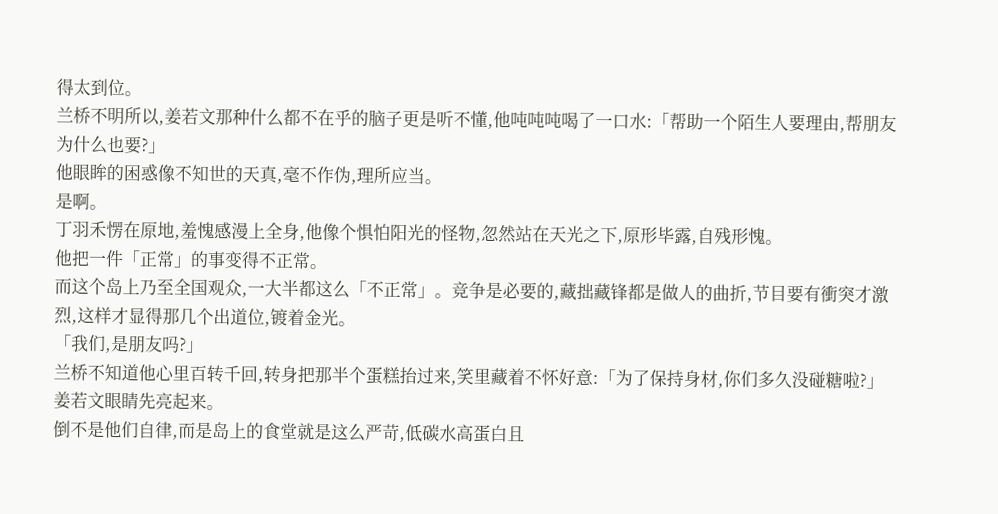得太到位。
兰桥不明所以,姜若文那种什么都不在乎的脑子更是听不懂,他吨吨吨喝了一口水:「帮助一个陌生人要理由,帮朋友为什么也要?」
他眼眸的困惑像不知世的天真,毫不作伪,理所应当。
是啊。
丁羽禾愣在原地,羞愧感漫上全身,他像个惧怕阳光的怪物,忽然站在天光之下,原形毕露,自残形愧。
他把一件「正常」的事变得不正常。
而这个岛上乃至全国观众,一大半都这么「不正常」。竞争是必要的,藏拙藏锋都是做人的曲折,节目要有衝突才激烈,这样才显得那几个出道位,镀着金光。
「我们,是朋友吗?」
兰桥不知道他心里百转千回,转身把那半个蛋糕抬过来,笑里藏着不怀好意:「为了保持身材,你们多久没碰糖啦?」
姜若文眼睛先亮起来。
倒不是他们自律,而是岛上的食堂就是这么严苛,低碳水高蛋白且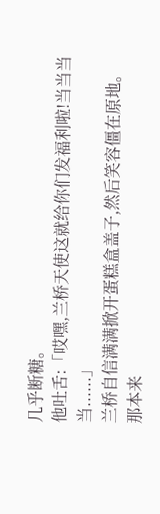几乎断糖。
他吐舌:「哎嘿,兰桥天使这就给你们发福利啦!当当当当......」
兰桥自信满满掀开蛋糕盒盖子,然后笑容僵在原地。
那本来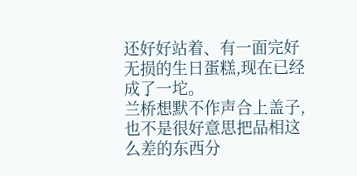还好好站着、有一面完好无损的生日蛋糕,现在已经成了一坨。
兰桥想默不作声合上盖子,也不是很好意思把品相这么差的东西分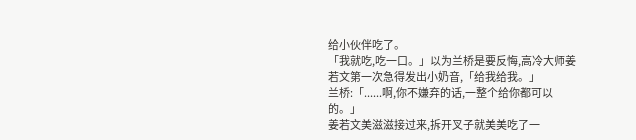给小伙伴吃了。
「我就吃,吃一口。」以为兰桥是要反悔,高冷大师姜若文第一次急得发出小奶音,「给我给我。」
兰桥:「......啊,你不嫌弃的话,一整个给你都可以的。」
姜若文美滋滋接过来,拆开叉子就美美吃了一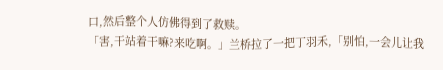口,然后整个人仿佛得到了救赎。
「害,干站着干嘛?来吃啊。」兰桥拉了一把丁羽禾,「别怕,一会儿让我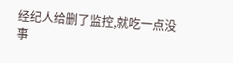经纪人给删了监控,就吃一点没事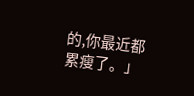的,你最近都累瘦了。」